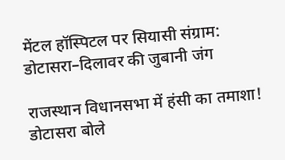मेंटल हॉस्पिटल पर सियासी संग्राम: डोटासरा–दिलावर की जुबानी जंग

राजस्थान विधानसभा में हंसी का तमाशा! डोटासरा बोले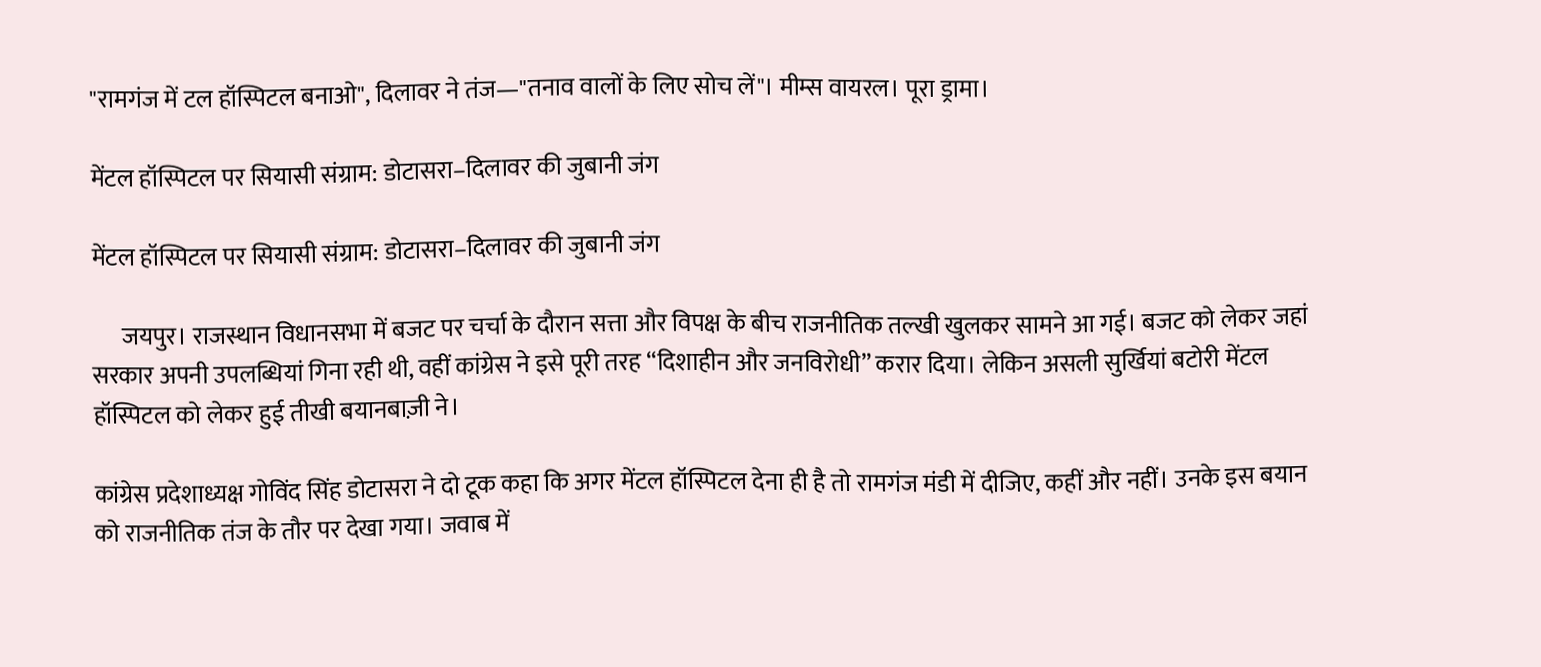"रामगंज में टल हॉस्पिटल बनाओ", दिलावर ने तंज—"तनाव वालों के लिए सोच लें"। मीम्स वायरल। पूरा ड्रामा।

मेंटल हॉस्पिटल पर सियासी संग्राम: डोटासरा–दिलावर की जुबानी जंग

मेंटल हॉस्पिटल पर सियासी संग्राम: डोटासरा–दिलावर की जुबानी जंग

      जयपुर। राजस्थान विधानसभा में बजट पर चर्चा के दौरान सत्ता और विपक्ष के बीच राजनीतिक तल्खी खुलकर सामने आ गई। बजट को लेकर जहां सरकार अपनी उपलब्धियां गिना रही थी, वहीं कांग्रेस ने इसे पूरी तरह “दिशाहीन और जनविरोधी” करार दिया। लेकिन असली सुर्खियां बटोरी मेंटल हॉस्पिटल को लेकर हुई तीखी बयानबाज़ी ने।

कांग्रेस प्रदेशाध्यक्ष गोविंद सिंह डोटासरा ने दो टूक कहा कि अगर मेंटल हॉस्पिटल देना ही है तो रामगंज मंडी में दीजिए, कहीं और नहीं। उनके इस बयान को राजनीतिक तंज के तौर पर देखा गया। जवाब में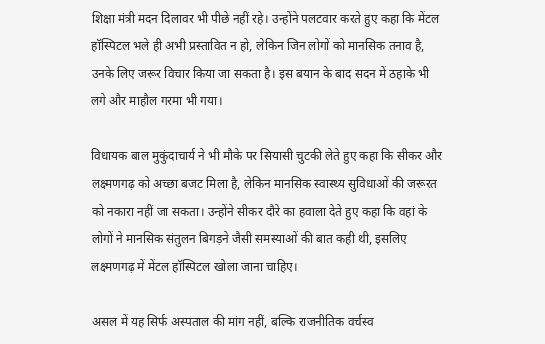शिक्षा मंत्री मदन दिलावर भी पीछे नहीं रहे। उन्होंने पलटवार करते हुए कहा कि मेंटल हॉस्पिटल भले ही अभी प्रस्तावित न हो, लेकिन जिन लोगों को मानसिक तनाव है, उनके लिए जरूर विचार किया जा सकता है। इस बयान के बाद सदन में ठहाके भी लगे और माहौल गरमा भी गया।

विधायक बाल मुकुंदाचार्य ने भी मौके पर सियासी चुटकी लेते हुए कहा कि सीकर और लक्ष्मणगढ़ को अच्छा बजट मिला है, लेकिन मानसिक स्वास्थ्य सुविधाओं की जरूरत को नकारा नहीं जा सकता। उन्होंने सीकर दौरे का हवाला देते हुए कहा कि वहां के लोगों ने मानसिक संतुलन बिगड़ने जैसी समस्याओं की बात कही थी, इसलिए लक्ष्मणगढ़ में मेंटल हॉस्पिटल खोला जाना चाहिए।

असल में यह सिर्फ अस्पताल की मांग नहीं, बल्कि राजनीतिक वर्चस्व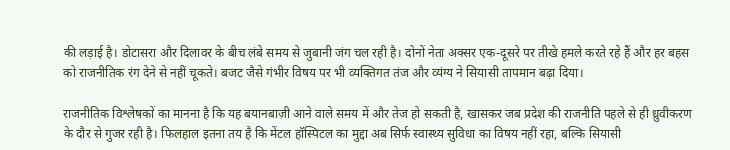की लड़ाई है। डोटासरा और दिलावर के बीच लंबे समय से जुबानी जंग चल रही है। दोनों नेता अक्सर एक-दूसरे पर तीखे हमले करते रहे हैं और हर बहस को राजनीतिक रंग देने से नहीं चूकते। बजट जैसे गंभीर विषय पर भी व्यक्तिगत तंज और व्यंग्य ने सियासी तापमान बढ़ा दिया।

राजनीतिक विश्लेषकों का मानना है कि यह बयानबाज़ी आने वाले समय में और तेज हो सकती है, खासकर जब प्रदेश की राजनीति पहले से ही ध्रुवीकरण के दौर से गुजर रही है। फिलहाल इतना तय है कि मेंटल हॉस्पिटल का मुद्दा अब सिर्फ स्वास्थ्य सुविधा का विषय नहीं रहा, बल्कि सियासी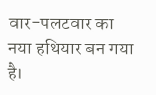वार-पलटवार का नया हथियार बन गया है।